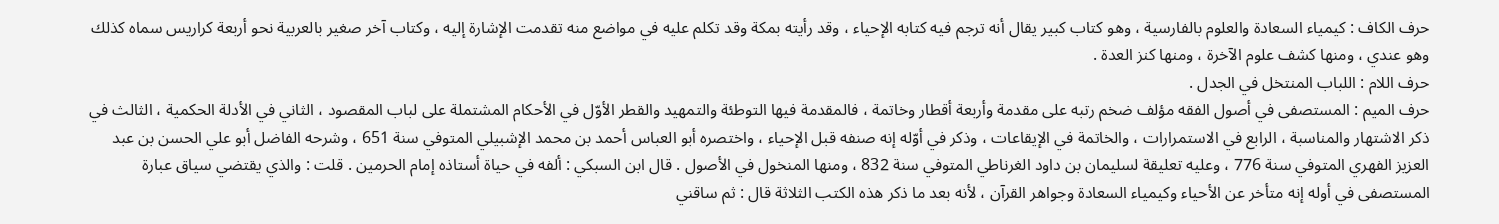حرف الكاف : كيمياء السعادة والعلوم بالفارسية ، وهو كتاب كبير يقال أنه ترجم فيه كتابه الإحياء ، وقد رأيته بمكة وقد تكلم عليه في مواضع منه تقدمت الإشارة إليه ، وكتاب آخر صغير بالعربية نحو أربعة كراريس سماه كذلك وهو عندي ، ومنها كشف علوم الآخرة ، ومنها كنز العدة .
حرف اللام : اللباب المنتخل في الجدل .
حرف الميم : المستصفى في أصول الفقه مؤلف ضخم رتبه على مقدمة وأربعة أقطار وخاتمة ، فالمقدمة فيها التوطئة والتمهيد والقطر الأوّل في الأحكام المشتملة على لباب المقصود ، الثاني في الأدلة الحكمية ، الثالث في ذكر الاشتهار والمناسبة ، الرابع في الاستمرارات ، والخاتمة في الإيقاعات ، وذكر في أوّله إنه صنفه قبل الإحياء ، واختصره أبو العباس أحمد بن محمد الإشبيلي المتوفي سنة 651 ، وشرحه الفاضل أبو علي الحسن بن عبد العزيز الفهري المتوفي سنة 776 ، وعليه تعليقة لسليمان بن داود الغرناطي المتوفي سنة 832 ، ومنها المنخول في الأصول . قال ابن السبكي : ألفه في حياة أستاذه إمام الحرمين . قلت : والذي يقتضي سياق عبارة المستصفى في أوله إنه متأخر عن الأحياء وكيمياء السعادة وجواهر القرآن ، لأنه بعد ما ذكر هذه الكتب الثلاثة قال : ثم ساقني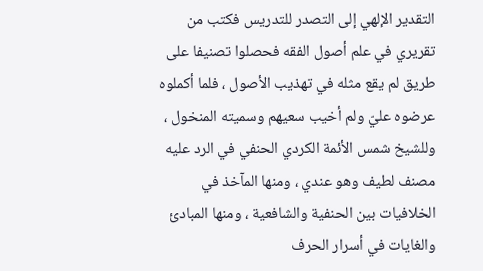التقدير الإلهي إلى التصدر للتدريس فكتب من تقريري في علم أصول الفقه فحصلوا تصنيفا على طريق لم يقع مثله في تهذيب الأصول ، فلما أكملوه عرضوه عليّ ولم أخيب سعيهم وسميته المنخول ، وللشيخ شمس الأئمة الكردي الحنفي في الرد عليه مصنف لطيف وهو عندي ، ومنها المآخذ في الخلافيات بين الحنفية والشافعية ، ومنها المبادئ والغايات في أسرار الحرف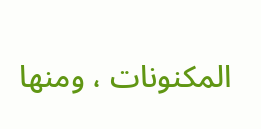المكنونات ، ومنها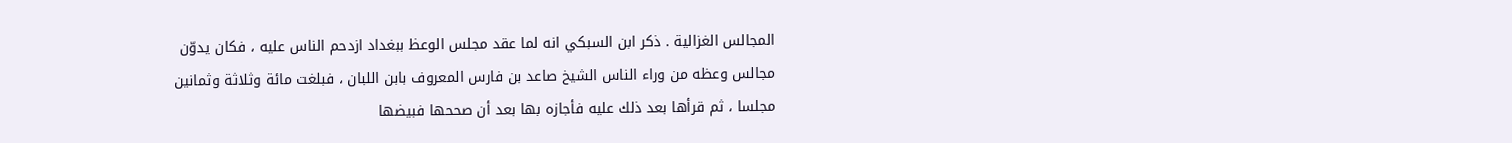المجالس الغزالية . ذكر ابن السبكي انه لما عقد مجلس الوعظ ببغداد ازدحم الناس عليه ، فكان يدوّن مجالس وعظه من وراء الناس الشيخ صاعد بن فارس المعروف بابن اللبان ، فبلغت مائة وثلاثة وثمانين مجلسا ، ثم قرأها بعد ذلك عليه فأجازه بها بعد أن صححها فبيضها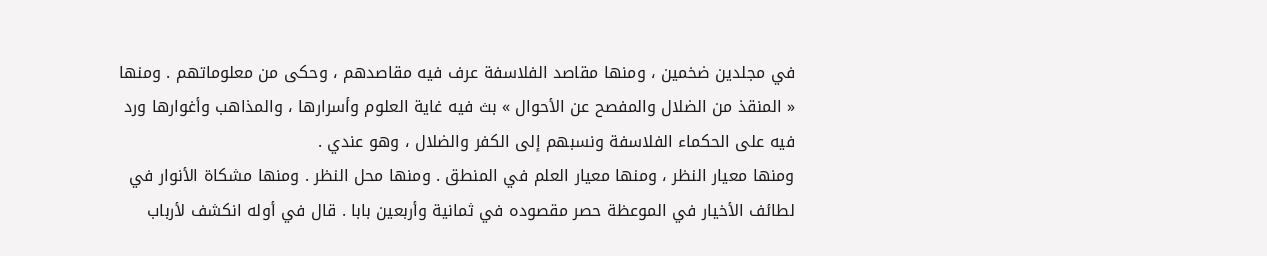في مجلدين ضخمين ، ومنها مقاصد الفلاسفة عرف فيه مقاصدهم ، وحكى من معلوماتهم . ومنها « المنقذ من الضلال والمفصح عن الأحوال » بث فيه غاية العلوم وأسرارها ، والمذاهب وأغوارها ورد فيه على الحكماء الفلاسفة ونسبهم إلى الكفر والضلال ، وهو عندي .
ومنها معيار النظر ، ومنها معيار العلم في المنطق . ومنها محل النظر . ومنها مشكاة الأنوار في لطائف الأخيار في الموعظة حصر مقصوده في ثمانية وأربعين بابا . قال في أوله انكشف لأرباب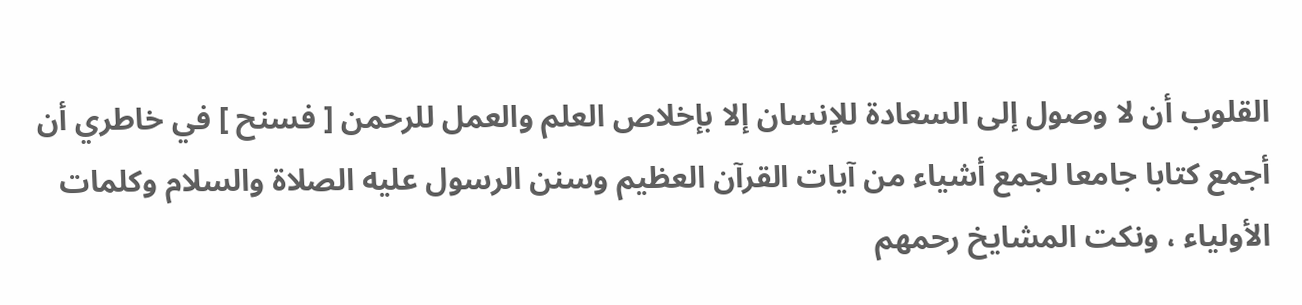القلوب أن لا وصول إلى السعادة للإنسان إلا بإخلاص العلم والعمل للرحمن [ فسنح ] في خاطري أن أجمع كتابا جامعا لجمع أشياء من آيات القرآن العظيم وسنن الرسول عليه الصلاة والسلام وكلمات الأولياء ، ونكت المشايخ رحمهم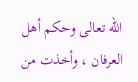اللّه تعالى وحكم أهل العرفان ، وأخذت من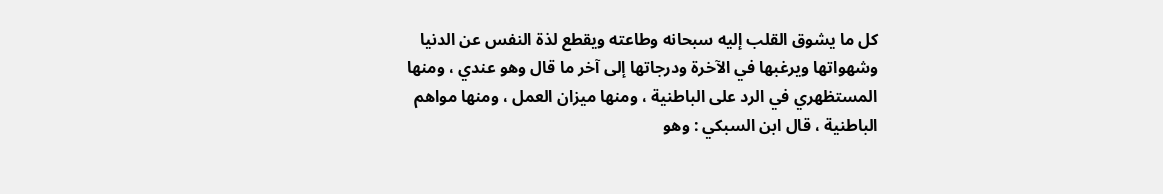كل ما يشوق القلب إليه سبحانه وطاعته ويقطع لذة النفس عن الدنيا وشهواتها ويرغبها في الآخرة ودرجاتها إلى آخر ما قال وهو عندي ، ومنها المستظهري في الرد على الباطنية ، ومنها ميزان العمل ، ومنها مواهم الباطنية ، قال ابن السبكي : وهو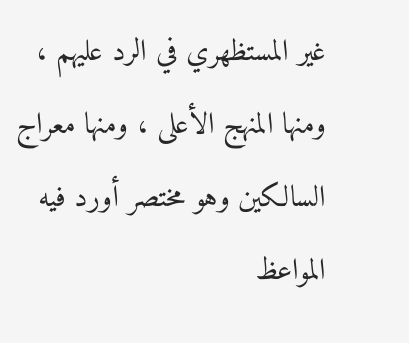غير المستظهري في الرد عليهم ، ومنها المنهج الأعلى ، ومنها معراج السالكين وهو مختصر أورد فيه المواعظ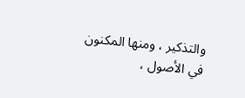والتذكير ، ومنها المكنون في الأصول ،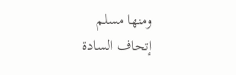ومنها مسلم
إتحاف السادة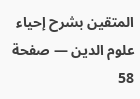المتقين بشرح إحياء علوم الدين — صفحة 58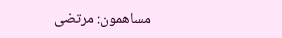مساهمون: مرتضى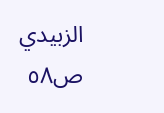الزبيدي
ص٥٨